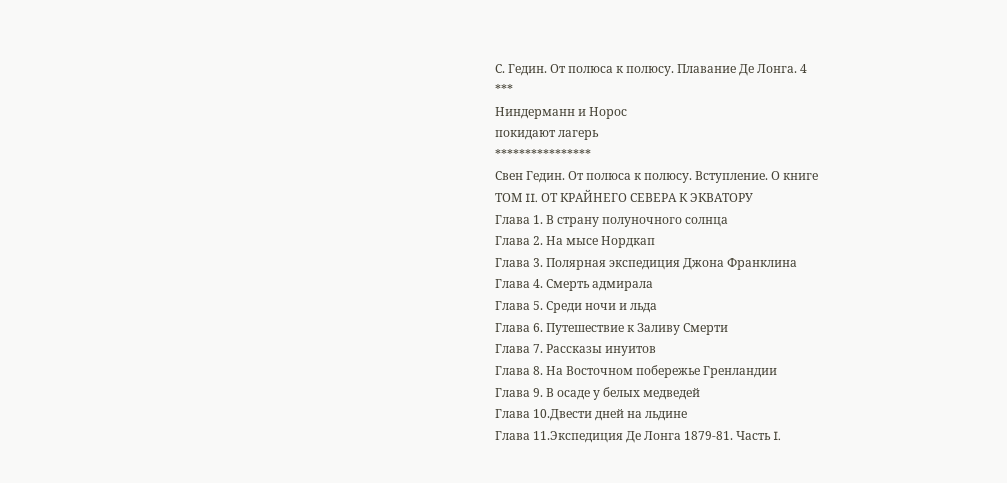С. Гедин. От полюса к полюсу. Плавание Де Лонга. 4
***
Ниндерманн и Норос
покидают лагерь
****************
Свен Гедин. От полюса к полюсу. Вступление. О книге
ТОМ II. ОТ КРАЙНЕГО СЕВЕРА К ЭКВАТОРУ
Глава 1. В страну полуночного солнца
Глава 2. На мысе Нордкап
Глава 3. Полярная экспедиция Джона Франклина
Глава 4. Смерть адмирала
Глава 5. Среди ночи и льда
Глава 6. Путешествие к Заливу Смерти
Глава 7. Рассказы инуитов
Глава 8. На Восточном побережье Гренландии
Глава 9. В осаде у белых медведей
Глава 10.Двести дней на льдине
Глава 11.Экспедиция Де Лонга 1879-81. Часть I.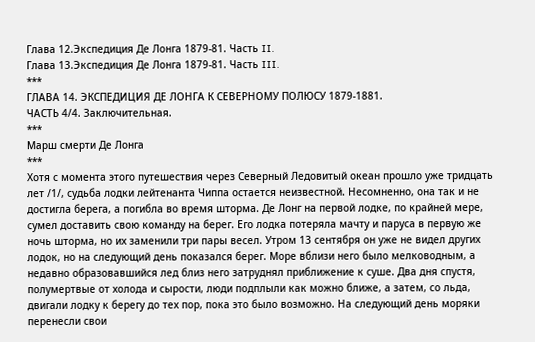Глава 12.Экспедиция Де Лонга 1879-81. Часть II.
Глава 13.Экспедиция Де Лонга 1879-81. Часть III.
***
ГЛАВА 14. ЭКСПЕДИЦИЯ ДЕ ЛОНГА К СЕВЕРНОМУ ПОЛЮСУ 1879-1881.
ЧАСТЬ 4/4. Заключительная.
***
Марш смерти Де Лонга
***
Хотя с момента этого путешествия через Северный Ледовитый океан прошло уже тридцать лет /1/, судьба лодки лейтенанта Чиппа остается неизвестной. Несомненно, она так и не достигла берега, а погибла во время шторма. Де Лонг на первой лодке, по крайней мере, сумел доставить свою команду на берег. Его лодка потеряла мачту и паруса в первую же ночь шторма, но их заменили три пары весел. Утром 13 сентября он уже не видел других лодок, но на следующий день показался берег. Море вблизи него было мелководным, а недавно образовавшийся лед близ него затруднял приближение к суше. Два дня спустя, полумертвые от холода и сырости, люди подплыли как можно ближе, а затем, со льда, двигали лодку к берегу до тех пор, пока это было возможно. На следующий день моряки перенесли свои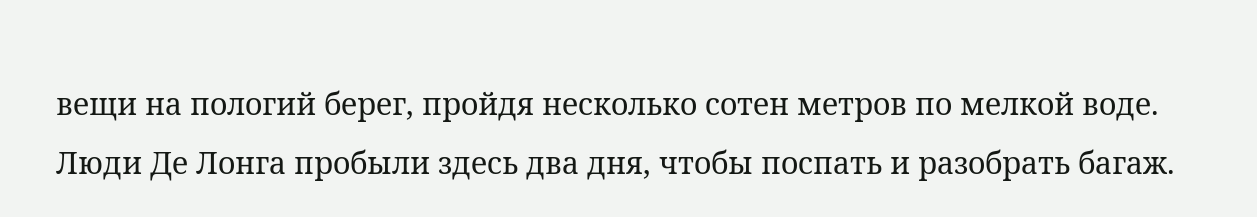вещи на пологий берег, пройдя несколько сотен метров по мелкой воде.
Люди Де Лонга пробыли здесь два дня, чтобы поспать и разобрать багаж.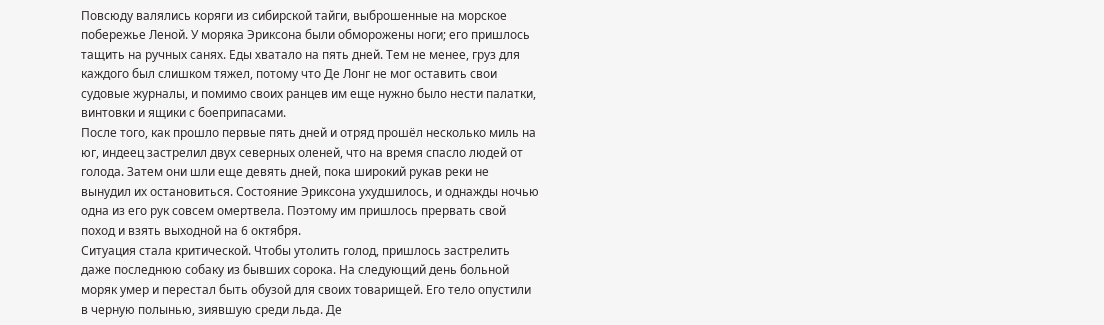Повсюду валялись коряги из сибирской тайги, выброшенные на морское побережье Леной. У моряка Эриксона были обморожены ноги; его пришлось тащить на ручных санях. Еды хватало на пять дней. Тем не менее, груз для каждого был слишком тяжел, потому что Де Лонг не мог оставить свои судовые журналы, и помимо своих ранцев им еще нужно было нести палатки, винтовки и ящики с боеприпасами.
После того, как прошло первые пять дней и отряд прошёл несколько миль на юг, индеец застрелил двух северных оленей, что на время спасло людей от голода. Затем они шли еще девять дней, пока широкий рукав реки не вынудил их остановиться. Состояние Эриксона ухудшилось, и однажды ночью одна из его рук совсем омертвела. Поэтому им пришлось прервать свой поход и взять выходной на 6 октября.
Ситуация стала критической. Чтобы утолить голод, пришлось застрелить даже последнюю собаку из бывших сорока. На следующий день больной моряк умер и перестал быть обузой для своих товарищей. Его тело опустили в черную полынью, зиявшую среди льда. Де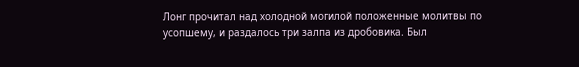Лонг прочитал над холодной могилой положенные молитвы по усопшему, и раздалось три залпа из дробовика. Был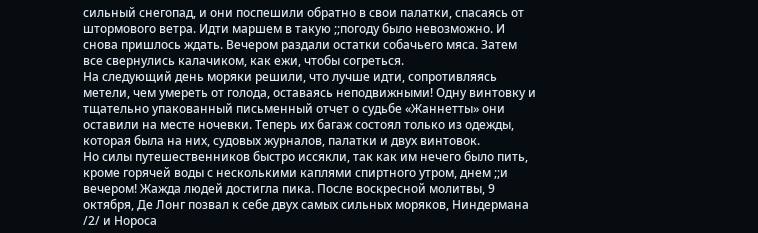сильный снегопад, и они поспешили обратно в свои палатки, спасаясь от штормового ветра. Идти маршем в такую ;;погоду было невозможно. И снова пришлось ждать. Вечером раздали остатки собачьего мяса. Затем все свернулись калачиком, как ежи, чтобы согреться.
На следующий день моряки решили, что лучше идти, сопротивляясь метели, чем умереть от голода, оставаясь неподвижными! Одну винтовку и тщательно упакованный письменный отчет о судьбе «Жаннетты» они оставили на месте ночевки. Теперь их багаж состоял только из одежды, которая была на них, судовых журналов, палатки и двух винтовок.
Но силы путешественников быстро иссякли, так как им нечего было пить, кроме горячей воды с несколькими каплями спиртного утром, днем ;;и вечером! Жажда людей достигла пика. После воскресной молитвы, 9 октября, Де Лонг позвал к себе двух самых сильных моряков, Ниндермана /2/ и Нороса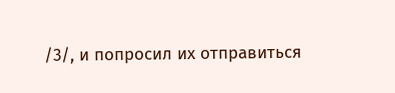/3/, и попросил их отправиться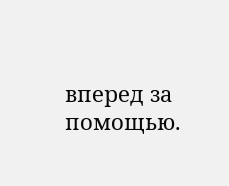вперед за помощью.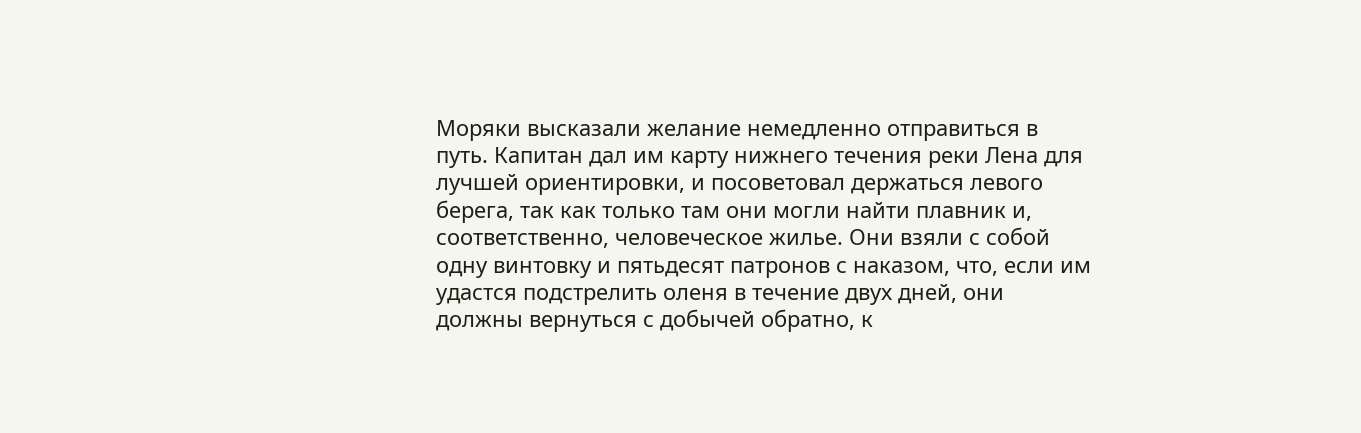Моряки высказали желание немедленно отправиться в путь. Капитан дал им карту нижнего течения реки Лена для лучшей ориентировки, и посоветовал держаться левого берега, так как только там они могли найти плавник и, соответственно, человеческое жилье. Они взяли с собой одну винтовку и пятьдесят патронов с наказом, что, если им удастся подстрелить оленя в течение двух дней, они должны вернуться с добычей обратно, к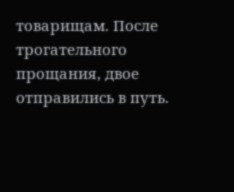товарищам. После трогательного прощания, двое отправились в путь.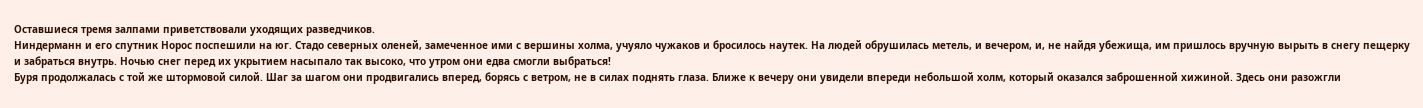Оставшиеся тремя залпами приветствовали уходящих разведчиков.
Ниндерманн и его спутник Норос поспешили на юг. Стадо северных оленей, замеченное ими с вершины холма, учуяло чужаков и бросилось наутек. На людей обрушилась метель, и вечером, и, не найдя убежища, им пришлось вручную вырыть в снегу пещерку и забраться внутрь. Ночью снег перед их укрытием насыпало так высоко, что утром они едва смогли выбраться!
Буря продолжалась с той же штормовой силой. Шаг за шагом они продвигались вперед, борясь с ветром, не в силах поднять глаза. Ближе к вечеру они увидели впереди небольшой холм, который оказался заброшенной хижиной. Здесь они разожгли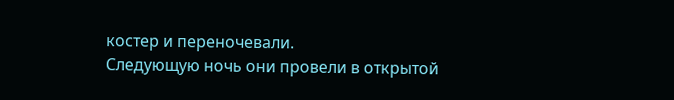костер и переночевали.
Следующую ночь они провели в открытой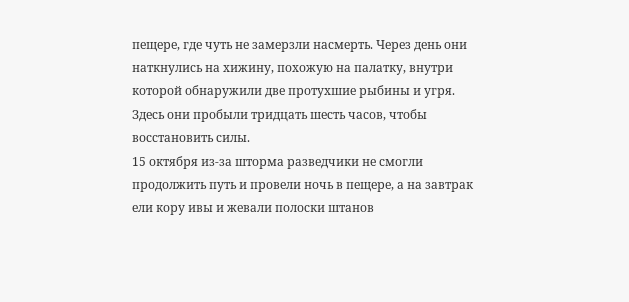пещере, где чуть не замерзли насмерть. Через день они наткнулись на хижину, похожую на палатку, внутри которой обнаружили две протухшие рыбины и угря. Здесь они пробыли тридцать шесть часов, чтобы восстановить силы.
15 октября из-за шторма разведчики не смогли продолжить путь и провели ночь в пещере, а на завтрак ели кору ивы и жевали полоски штанов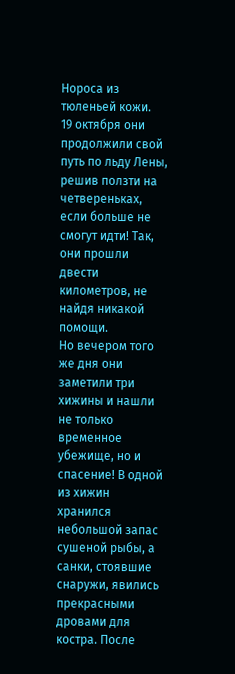Нороса из тюленьей кожи.
19 октября они продолжили свой путь по льду Лены, решив ползти на четвереньках, если больше не смогут идти! Так, они прошли двести километров, не найдя никакой помощи.
Но вечером того же дня они заметили три хижины и нашли не только временное убежище, но и спасение! В одной из хижин хранился небольшой запас сушеной рыбы, а санки, стоявшие снаружи, явились прекрасными дровами для костра. После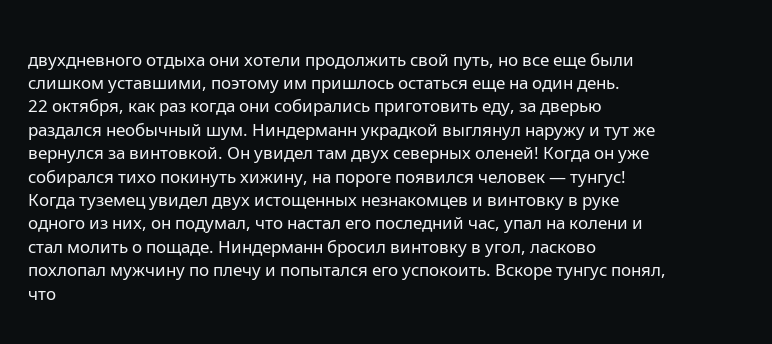двухдневного отдыха они хотели продолжить свой путь, но все еще были слишком уставшими, поэтому им пришлось остаться еще на один день.
22 октября, как раз когда они собирались приготовить еду, за дверью раздался необычный шум. Ниндерманн украдкой выглянул наружу и тут же вернулся за винтовкой. Он увидел там двух северных оленей! Когда он уже собирался тихо покинуть хижину, на пороге появился человек — тунгус!
Когда туземец увидел двух истощенных незнакомцев и винтовку в руке одного из них, он подумал, что настал его последний час, упал на колени и стал молить о пощаде. Ниндерманн бросил винтовку в угол, ласково похлопал мужчину по плечу и попытался его успокоить. Вскоре тунгус понял, что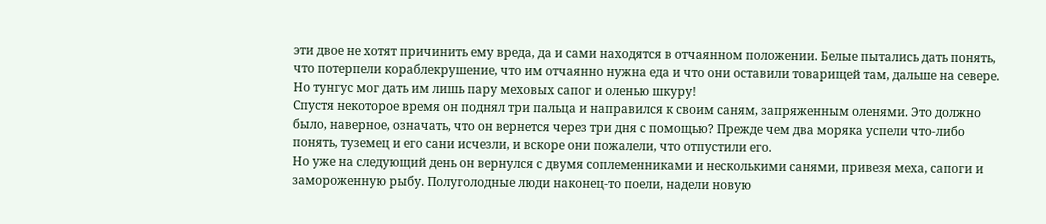эти двое не хотят причинить ему вреда, да и сами находятся в отчаянном положении. Белые пытались дать понять, что потерпели кораблекрушение, что им отчаянно нужна еда и что они оставили товарищей там, дальше на севере. Но тунгус мог дать им лишь пару меховых сапог и оленью шкуру!
Спустя некоторое время он поднял три пальца и направился к своим саням, запряженным оленями. Это должно было, наверное, означать, что он вернется через три дня с помощью? Прежде чем два моряка успели что-либо понять, туземец и его сани исчезли, и вскоре они пожалели, что отпустили его.
Но уже на следующий день он вернулся с двумя соплеменниками и несколькими санями, привезя меха, сапоги и замороженную рыбу. Полуголодные люди наконец-то поели, надели новую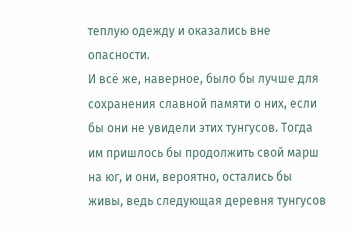теплую одежду и оказались вне опасности.
И всё же, наверное, было бы лучше для сохранения славной памяти о них, если бы они не увидели этих тунгусов. Тогда им пришлось бы продолжить свой марш на юг, и они, вероятно, остались бы живы, ведь следующая деревня тунгусов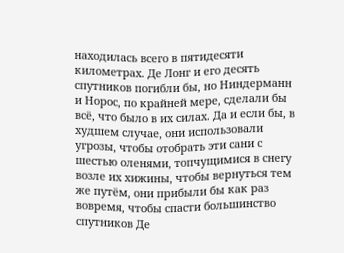находилась всего в пятидесяти километрах. Де Лонг и его десять спутников погибли бы, но Ниндерманн и Норос, по крайней мере, сделали бы всё, что было в их силах. Да и если бы, в худшем случае, они использовали угрозы, чтобы отобрать эти сани с шестью оленями, топчущимися в снегу возле их хижины, чтобы вернуться тем же путём, они прибыли бы как раз вовремя, чтобы спасти большинство спутников Де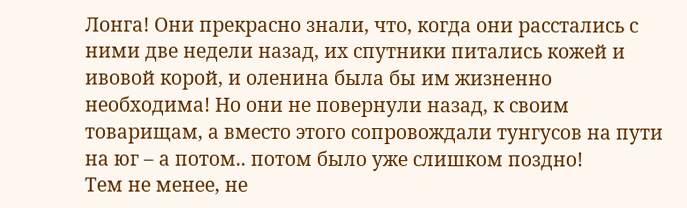Лонга! Они прекрасно знали, что, когда они расстались с ними две недели назад, их спутники питались кожей и ивовой корой, и оленина была бы им жизненно необходима! Но они не повернули назад, к своим товарищам, а вместо этого сопровождали тунгусов на пути на юг – а потом.. потом было уже слишком поздно!
Тем не менее, не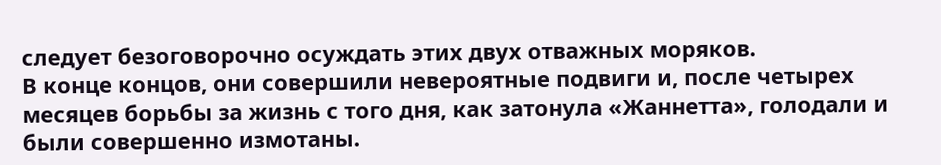следует безоговорочно осуждать этих двух отважных моряков.
В конце концов, они совершили невероятные подвиги и, после четырех месяцев борьбы за жизнь с того дня, как затонула «Жаннетта», голодали и были совершенно измотаны.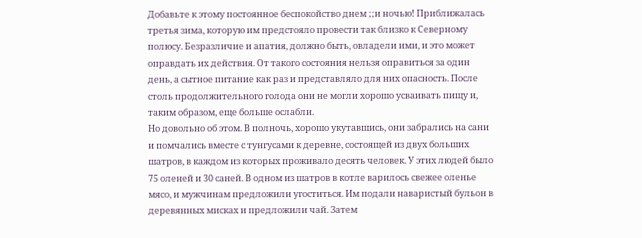Добавьте к этому постоянное беспокойство днем ;;и ночью! Приближалась третья зима, которую им предстояло провести так близко к Северному полюсу. Безразличие и апатия, должно быть, овладели ими, и это может оправдать их действия. От такого состояния нельзя оправиться за один день, а сытное питание как раз и представляло для них опасность. После столь продолжительного голода они не могли хорошо усваивать пищу и, таким образом, еще больше ослабли.
Но довольно об этом. В полночь, хорошо укутавшись, они забрались на сани и помчались вместе с тунгусами к деревне, состоящей из двух больших шатров, в каждом из которых проживало десять человек. У этих людей было 75 оленей и 30 саней. В одном из шатров в котле варилось свежее оленье мясо, и мужчинам предложили угоститься. Им подали наваристый бульон в деревянных мисках и предложили чай. Затем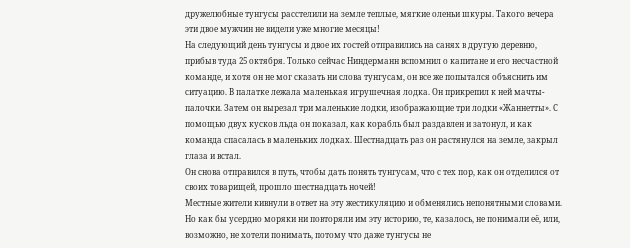дружелюбные тунгусы расстелили на земле теплые, мягкие оленьи шкуры. Такого вечера эти двое мужчин не видели уже многие месяцы!
На следующий день тунгусы и двое их гостей отправились на санях в другую деревню, прибыв туда 25 октября. Только сейчас Ниндерманн вспомнил о капитане и его несчастной команде, и хотя он не мог сказать ни слова тунгусам, он все же попытался объяснить им ситуацию. В палатке лежала маленькая игрушечная лодка. Он прикрепил к ней мачты-палочки. Затем он вырезал три маленькие лодки, изображающие три лодки «Жаннетты». С помощью двух кусков льда он показал, как корабль был раздавлен и затонул, и как команда спасалась в маленьких лодках. Шестнадцать раз он растянулся на земле, закрыл глаза и встал.
Он снова отправился в путь, чтобы дать понять тунгусам, что с тех пор, как он отделился от своих товарищей, прошло шестнадцать ночей!
Местные жители кивнули в ответ на эту жестикуляцию и обменялись непонятными словами. Но как бы усердно моряки ни повторяли им эту историю, те, казалось, не понимали её, или, возможно, не хотели понимать, потому что даже тунгусы не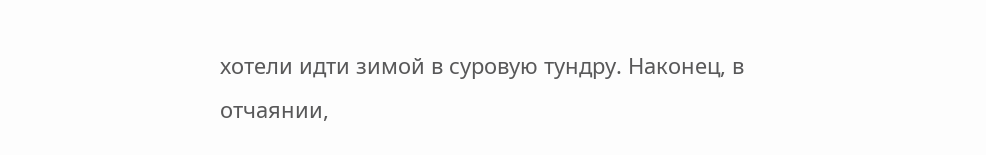хотели идти зимой в суровую тундру. Наконец, в отчаянии,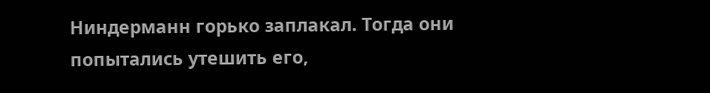Ниндерманн горько заплакал. Тогда они попытались утешить его,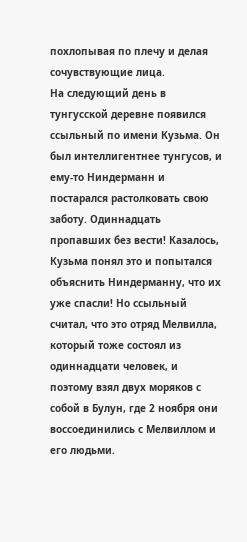похлопывая по плечу и делая сочувствующие лица.
На следующий день в тунгусской деревне появился ссыльный по имени Кузьма. Он был интеллигентнее тунгусов, и ему-то Ниндерманн и постарался растолковать свою заботу. Одиннадцать пропавших без вести! Казалось, Кузьма понял это и попытался объяснить Ниндерманну, что их уже спасли! Но ссыльный считал, что это отряд Мелвилла, который тоже состоял из одиннадцати человек, и поэтому взял двух моряков с собой в Булун, где 2 ноября они воссоединились с Мелвиллом и его людьми.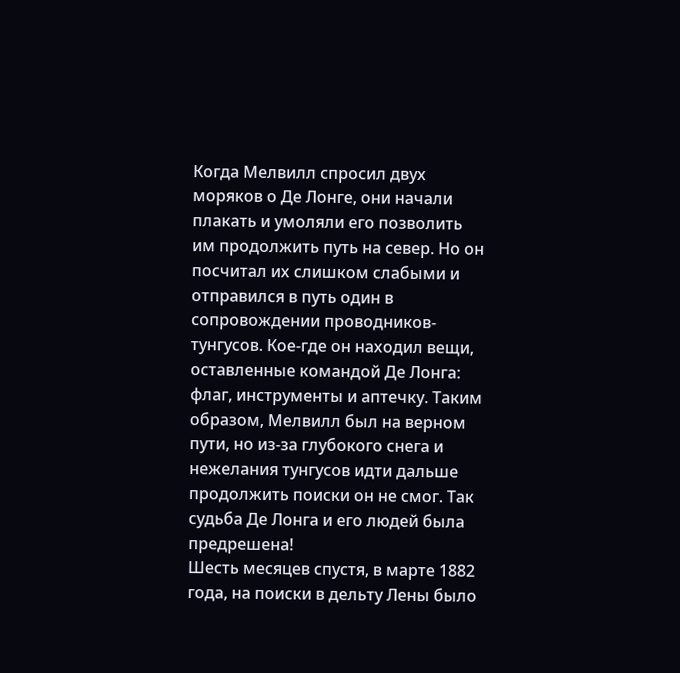Когда Мелвилл спросил двух моряков о Де Лонге, они начали плакать и умоляли его позволить им продолжить путь на север. Но он посчитал их слишком слабыми и отправился в путь один в сопровождении проводников-тунгусов. Кое-где он находил вещи, оставленные командой Де Лонга: флаг, инструменты и аптечку. Таким образом, Мелвилл был на верном пути, но из-за глубокого снега и нежелания тунгусов идти дальше продолжить поиски он не смог. Так судьба Де Лонга и его людей была предрешена!
Шесть месяцев спустя, в марте 1882 года, на поиски в дельту Лены было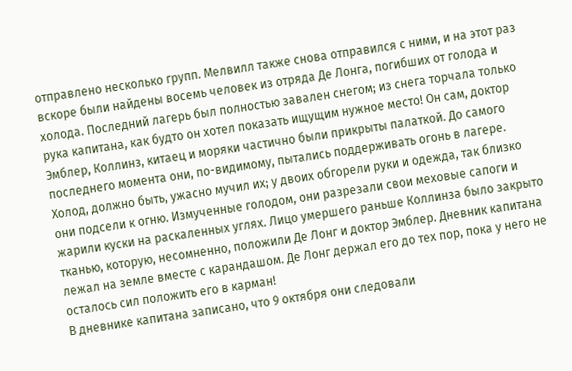отправлено несколько групп. Мелвилл также снова отправился с ними, и на этот раз вскоре были найдены восемь человек из отряда Де Лонга, погибших от голода и холода. Последний лагерь был полностью завален снегом; из снега торчала только рука капитана, как будто он хотел показать ищущим нужное место! Он сам, доктор Эмблер, Коллинз, китаец и моряки частично были прикрыты палаткой. До самого последнего момента они, по-видимому, пытались поддерживать огонь в лагере. Холод, должно быть, ужасно мучил их; у двоих обгорели руки и одежда, так близко они подсели к огню. Измученные голодом, они разрезали свои меховые сапоги и жарили куски на раскаленных углях. Лицо умершего раньше Коллинза было закрыто тканью, которую, несомненно, положили Де Лонг и доктор Эмблер. Дневник капитана лежал на земле вместе с карандашом. Де Лонг держал его до тех пор, пока у него не осталось сил положить его в карман!
В дневнике капитана записано, что 9 октября они следовали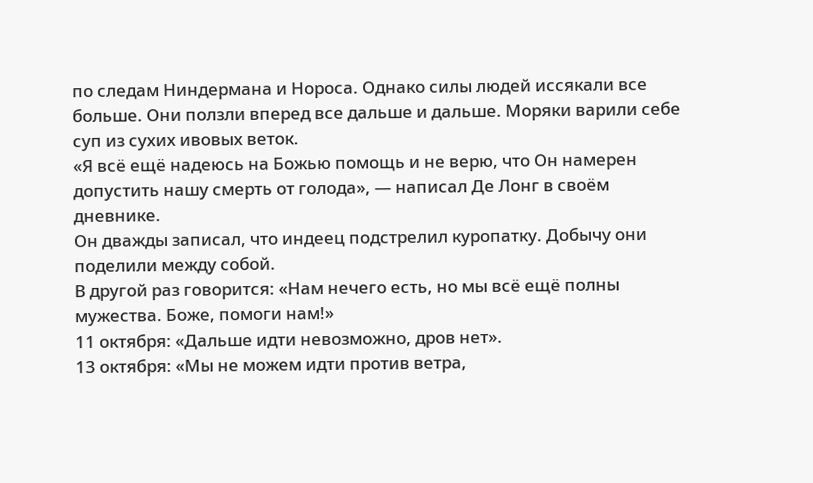по следам Ниндермана и Нороса. Однако силы людей иссякали все больше. Они ползли вперед все дальше и дальше. Моряки варили себе суп из сухих ивовых веток.
«Я всё ещё надеюсь на Божью помощь и не верю, что Он намерен допустить нашу смерть от голода», — написал Де Лонг в своём дневнике.
Он дважды записал, что индеец подстрелил куропатку. Добычу они поделили между собой.
В другой раз говорится: «Нам нечего есть, но мы всё ещё полны мужества. Боже, помоги нам!»
11 октября: «Дальше идти невозможно, дров нет».
13 октября: «Мы не можем идти против ветра,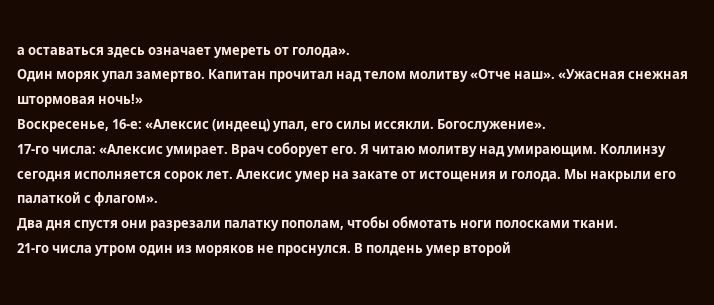а оставаться здесь означает умереть от голода».
Один моряк упал замертво. Капитан прочитал над телом молитву «Отче наш». «Ужасная снежная штормовая ночь!»
Воскресенье, 16-е: «Алексис (индеец) упал, его силы иссякли. Богослужение».
17-го числа: «Алексис умирает. Врач соборует его. Я читаю молитву над умирающим. Коллинзу сегодня исполняется сорок лет. Алексис умер на закате от истощения и голода. Мы накрыли его палаткой с флагом».
Два дня спустя они разрезали палатку пополам, чтобы обмотать ноги полосками ткани.
21-го числа утром один из моряков не проснулся. В полдень умер второй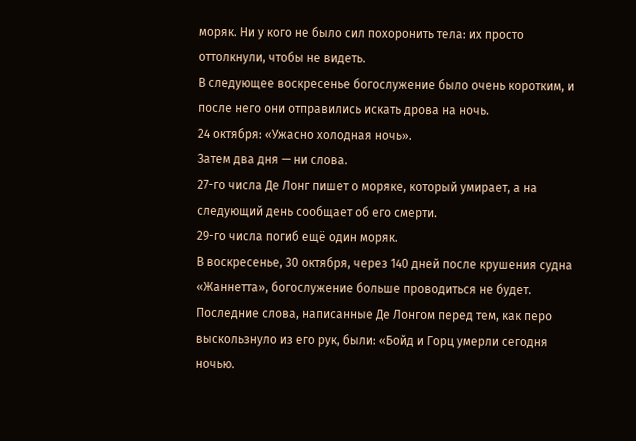моряк. Ни у кого не было сил похоронить тела: их просто оттолкнули, чтобы не видеть.
В следующее воскресенье богослужение было очень коротким, и после него они отправились искать дрова на ночь.
24 октября: «Ужасно холодная ночь».
Затем два дня — ни слова.
27-го числа Де Лонг пишет о моряке, который умирает, а на следующий день сообщает об его смерти.
29-го числа погиб ещё один моряк.
В воскресенье, 30 октября, через 140 дней после крушения судна «Жаннетта», богослужение больше проводиться не будет.
Последние слова, написанные Де Лонгом перед тем, как перо выскользнуло из его рук, были: «Бойд и Горц умерли сегодня ночью.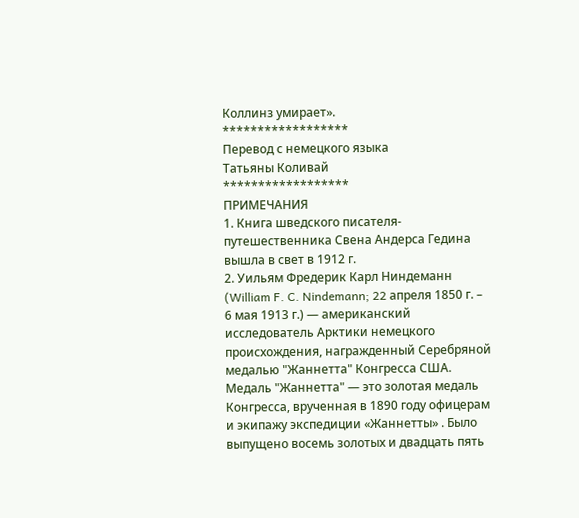Коллинз умирает».
******************
Перевод с немецкого языка
Татьяны Коливай
******************
ПРИМЕЧАНИЯ
1. Книга шведского писателя-путешественника Свена Андерса Гедина вышла в свет в 1912 г.
2. Уильям Фредерик Карл Ниндеманн (William F. C. Nindemann; 22 апреля 1850 г. – 6 мая 1913 г.) — американский исследователь Арктики немецкого происхождения, награжденный Серебряной медалью "Жаннетта" Конгресса США.
Медаль "Жаннетта" — это золотая медаль Конгресса, врученная в 1890 году офицерам и экипажу экспедиции «Жаннетты» . Было выпущено восемь золотых и двадцать пять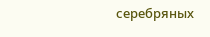серебряных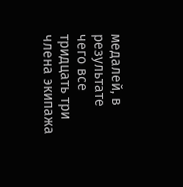медалей, в результате чего все тридцать три члена экипажа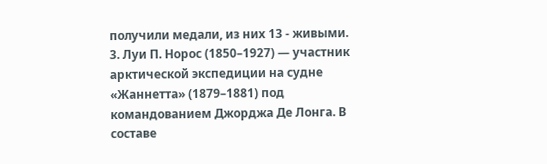получили медали, из них 13 - живыми.
3. Луи П. Норос (1850–1927) — участник арктической экспедиции на судне «Жаннетта» (1879–1881) под командованием Джорджа Де Лонга. В составе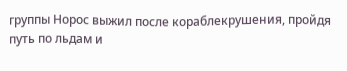группы Норос выжил после кораблекрушения, пройдя путь по льдам и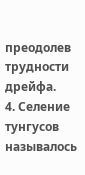преодолев трудности дрейфа.
4. Селение тунгусов называлось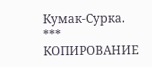Кумак-Сурка.
***
КОПИРОВАНИЕ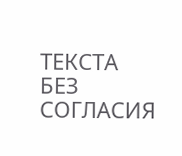ТЕКСТА БЕЗ СОГЛАСИЯ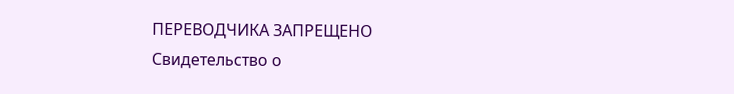ПЕРЕВОДЧИКА ЗАПРЕЩЕНО
Свидетельство о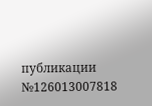публикации №126013007818